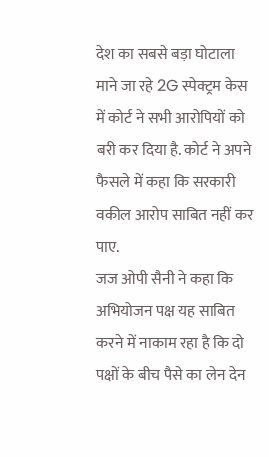देश का सबसे बड़ा घोटाला माने जा रहे 2G स्पेक्ट्रम केस में कोर्ट ने सभी आरोपियों को बरी कर दिया है. कोर्ट ने अपने फैसले में कहा कि सरकारी वकील आरोप साबित नहीं कर पाए.
जज ओपी सैनी ने कहा कि अभियोजन पक्ष यह साबित करने में नाकाम रहा है कि दो पक्षों के बीच पैसे का लेन देन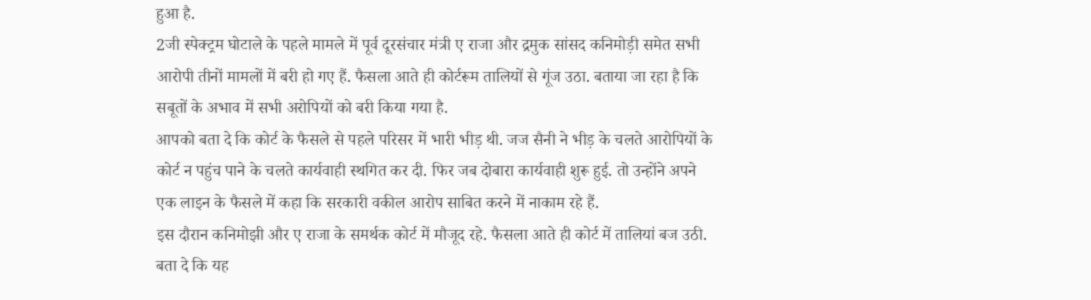हुआ है.
2जी स्पेक्ट्रम घोटाले के पहले मामले में पूर्व दूरसंचार मंत्री ए राजा और द्रमुक सांसद कनिमोड़ी समेत सभी आरोपी तीनों मामलों में बरी हो गए हैं. फैसला आते ही कोर्टरूम तालियों से गूंज उठा. बताया जा रहा है कि सबूतों के अभाव में सभी अरोपियों को बरी किया गया है.
आपको बता दे कि कोर्ट के फैसले से पहले परिसर में भारी भीड़ थी. जज सैनी ने भीड़ के चलते आरोपियों के कोर्ट न पहुंच पाने के चलते कार्यवाही स्थगित कर दी. फिर जब दोबारा कार्यवाही शुरू हुई. तो उन्होंने अपने एक लाइन के फैसले में कहा कि सरकारी वकील आरोप साबित करने में नाकाम रहे हैं.
इस दौरान कनिमोझी और ए राजा के समर्थक कोर्ट में मौजूद रहे. फैसला आते ही कोर्ट में तालियां बज उठी. बता दे कि यह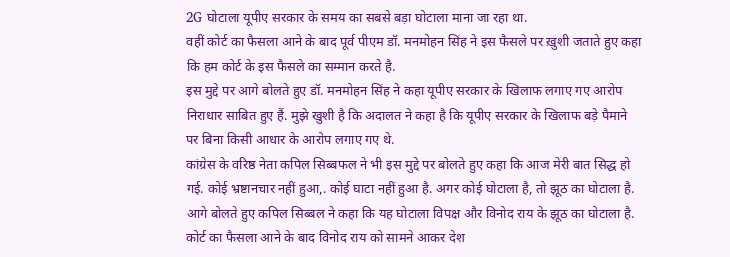2G घोटाला यूपीए सरकार के समय का सबसे बड़ा घोटाला माना जा रहा था.
वहीं कोर्ट का फैसला आने के बाद पूर्व पीएम डॉ. मनमोहन सिंह ने इस फैसले पर ख़ुशी जताते हुए कहा कि हम कोर्ट के इस फैसले का सम्मान करते है.
इस मुद्दे पर आगे बोलते हुए डॉ. मनमोहन सिंह ने कहा यूपीए सरकार के खिलाफ लगाए गए आरोप निराधार साबित हुए हैं. मुझे खुशी है कि अदालत ने कहा है कि यूपीए सरकार के खिलाफ बड़े पैमाने पर बिना किसी आधार के आरोप लगाए गए थे.
कांग्रेस के वरिष्ठ नेता कपिल सिब्बफल ने भी इस मुद्दे पर बोलते हुए कहा कि आज मेरी बात सिद्ध हो गई. कोई भ्रष्टानचार नहीं हुआ,. कोई घाटा नहीं हुआ है. अगर कोई घोटाला है, तो झूठ का घोटाला है.
आगे बोलते हुए कपिल सिब्बल ने कहा कि यह घोटाला विपक्ष और विनोद राय के झूठ का घोटाला है. कोर्ट का फैसला आने के बाद विनोद राय को सामने आकर देश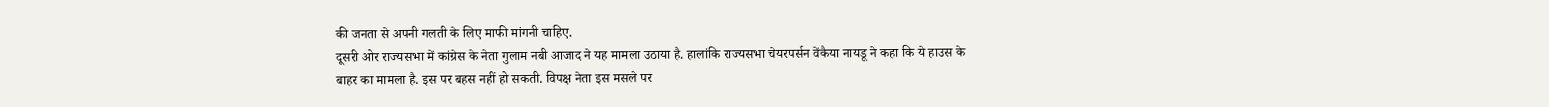की जनता से अपनी गलती के लिए माफी मांगनी चाहिए.
दूसरी ओर राज्यसभा में कांग्रेस के नेता गुलाम नबी आजाद ने यह मामला उठाया है. हालांकि राज्यसभा चेयरपर्सन वेंकैया नायडू ने कहा कि ये हाउस के बाहर का मामला है. इस पर बहस नहीं हो सकती. विपक्ष नेता इस मसले पर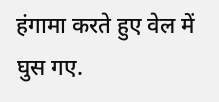हंगामा करते हुए वेल में घुस गए.